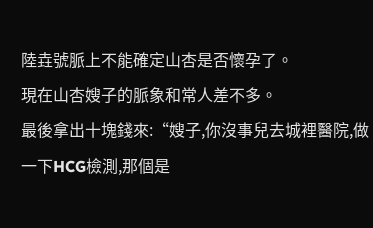陸垚號脈上不能確定山杏是否懷孕了。
現在山杏嫂子的脈象和常人差不多。
最後拿出十塊錢來:“嫂子,你沒事兒去城裡醫院,做一下HCG檢測,那個是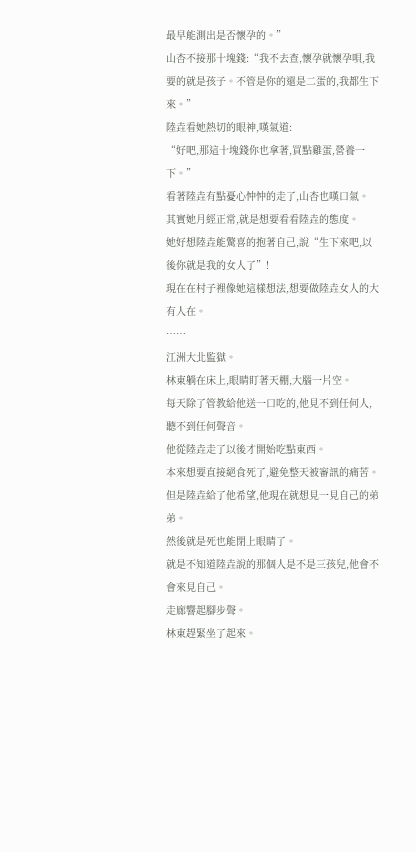最早能測出是否懷孕的。”
山杏不接那十塊錢:“我不去查,懷孕就懷孕唄,我要的就是孩子。不管是你的還是二蛋的,我都生下來。”
陸垚看她熱切的眼神,嘆氣道:
“好吧,那這十塊錢你也拿著,買點雞蛋,營養一下。”
看著陸垚有點憂心忡忡的走了,山杏也嘆口氣。
其實她月經正常,就是想要看看陸垚的態度。
她好想陸垚能驚喜的抱著自己,說“生下來吧,以後你就是我的女人了”!
現在在村子裡像她這樣想法,想要做陸垚女人的大有人在。
……
江洲大北監獄。
林東躺在床上,眼睛盯著天棚,大腦一片空。
每天除了管教給他送一口吃的,他見不到任何人,聽不到任何聲音。
他從陸垚走了以後才開始吃點東西。
本來想要直接絕食死了,避免整天被審訊的痛苦。
但是陸垚給了他希望,他現在就想見一見自己的弟弟。
然後就是死也能閉上眼睛了。
就是不知道陸垚說的那個人是不是三孩兒,他會不會來見自己。
走廊響起腳步聲。
林東趕緊坐了起來。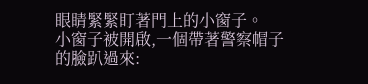眼睛緊緊盯著門上的小窗子。
小窗子被開啟,一個帶著警察帽子的臉趴過來: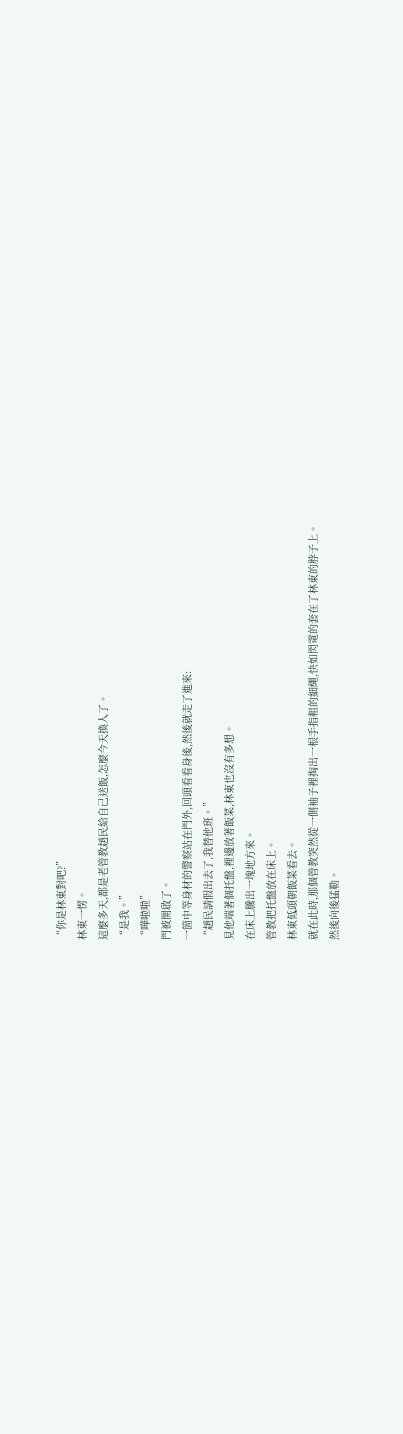“你是林東對吧?”
林東一愣。
這麼多天,都是老管教趙民給自己送飯,怎麼今天換人了。
“是我。”
“嘩啦啦”
門被開啟了。
一箇中等身材的警察站在門外,回頭看看身後,然後就走了進來:
“趙民請假出去了,我替他班。”
見他端著個托盤,裡邊放著飯菜,林東也沒有多想。
在床上騰出一塊地方來。
管教把托盤放在床上。
林東低頭朝飯菜看去。
就在此時,那個管教突然從一側袖子裡掏出一根手指粗的細繩,快如閃電的套在了林東的脖子上。
然後向後猛勒。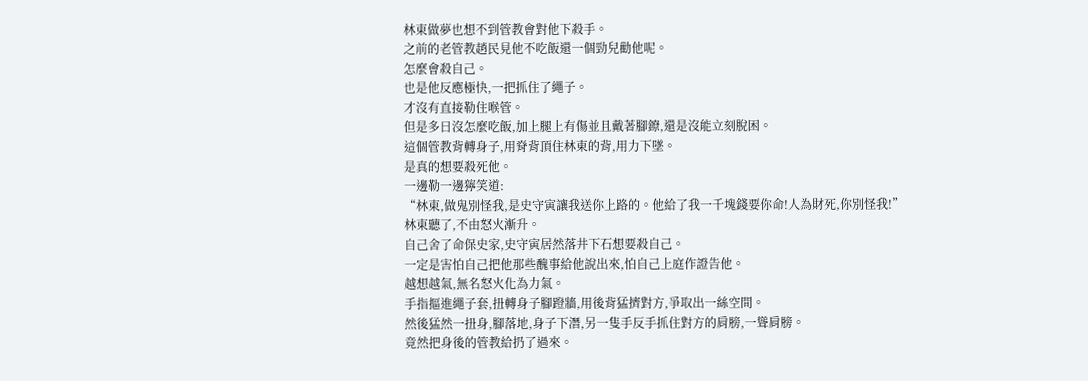林東做夢也想不到管教會對他下殺手。
之前的老管教趙民見他不吃飯還一個勁兒勸他呢。
怎麼會殺自己。
也是他反應極快,一把抓住了繩子。
才沒有直接勒住喉管。
但是多日沒怎麼吃飯,加上腿上有傷並且戴著腳鐐,還是沒能立刻脫困。
這個管教背轉身子,用脊背頂住林東的背,用力下墜。
是真的想要殺死他。
一邊勒一邊獰笑道:
“林東,做鬼別怪我,是史守寅讓我送你上路的。他給了我一千塊錢要你命!人為財死,你別怪我!”
林東聽了,不由怒火漸升。
自己舍了命保史家,史守寅居然落井下石想要殺自己。
一定是害怕自己把他那些醜事給他說出來,怕自己上庭作證告他。
越想越氣,無名怒火化為力氣。
手指摳進繩子套,扭轉身子腳蹬牆,用後背猛擠對方,爭取出一絲空間。
然後猛然一扭身,腳落地,身子下潛,另一隻手反手抓住對方的肩膀,一聳肩膀。
竟然把身後的管教給扔了過來。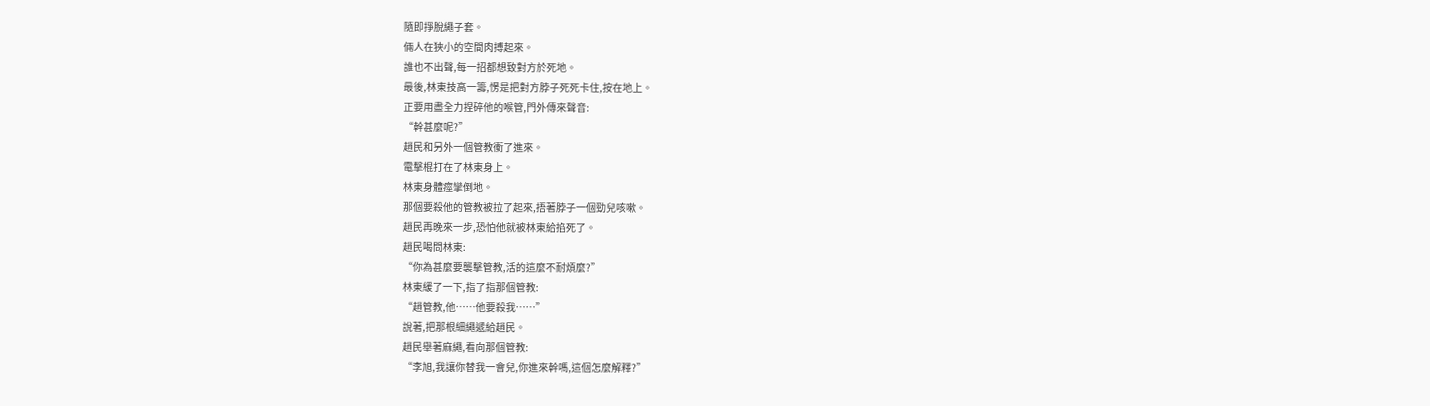隨即掙脫繩子套。
倆人在狹小的空間肉搏起來。
誰也不出聲,每一招都想致對方於死地。
最後,林東技高一籌,愣是把對方脖子死死卡住,按在地上。
正要用盡全力捏碎他的喉管,門外傳來聲音:
“幹甚麼呢?”
趙民和另外一個管教衝了進來。
電擊棍打在了林東身上。
林東身體痙攣倒地。
那個要殺他的管教被拉了起來,捂著脖子一個勁兒咳嗽。
趙民再晚來一步,恐怕他就被林東給掐死了。
趙民喝問林東:
“你為甚麼要襲擊管教,活的這麼不耐煩麼?”
林東緩了一下,指了指那個管教:
“趙管教,他……他要殺我……”
說著,把那根細繩遞給趙民。
趙民舉著麻繩,看向那個管教:
“李旭,我讓你替我一會兒,你進來幹嗎,這個怎麼解釋?”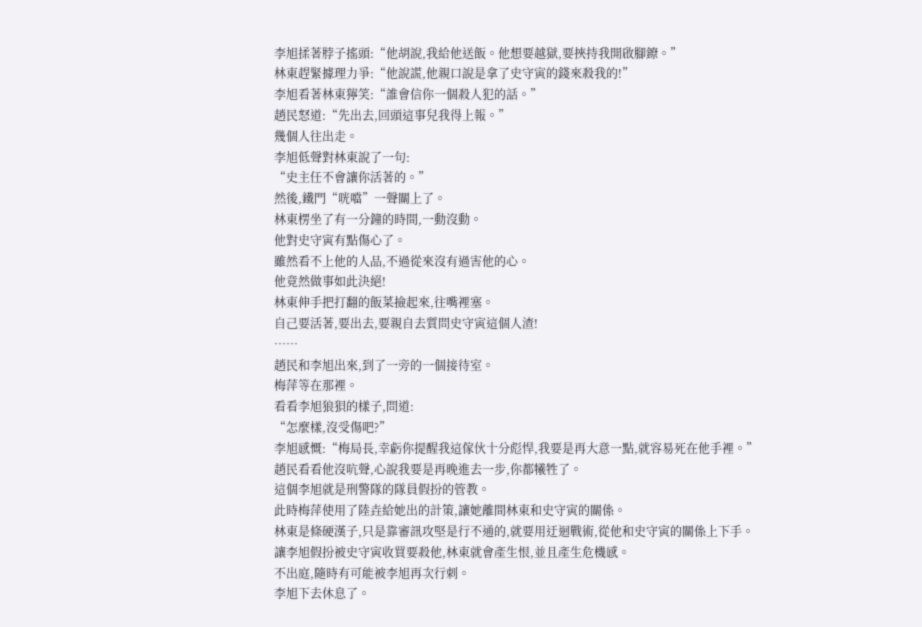李旭揉著脖子搖頭:“他胡說,我給他送飯。他想要越獄,要挾持我開啟腳鐐。”
林東趕緊據理力爭:“他說謊,他親口說是拿了史守寅的錢來殺我的!”
李旭看著林東獰笑:“誰會信你一個殺人犯的話。”
趙民怒道:“先出去,回頭這事兒我得上報。”
幾個人往出走。
李旭低聲對林東說了一句:
“史主任不會讓你活著的。”
然後,鐵門“咣噹”一聲關上了。
林東楞坐了有一分鐘的時間,一動沒動。
他對史守寅有點傷心了。
雖然看不上他的人品,不過從來沒有過害他的心。
他竟然做事如此決絕!
林東伸手把打翻的飯菜撿起來,往嘴裡塞。
自己要活著,要出去,要親自去質問史守寅這個人渣!
……
趙民和李旭出來,到了一旁的一個接待室。
梅萍等在那裡。
看看李旭狼狽的樣子,問道:
“怎麼樣,沒受傷吧?”
李旭感慨:“梅局長,幸虧你提醒我這傢伙十分彪悍,我要是再大意一點,就容易死在他手裡。”
趙民看看他沒吭聲,心說我要是再晚進去一步,你都犧牲了。
這個李旭就是刑警隊的隊員假扮的管教。
此時梅萍使用了陸垚給她出的計策,讓她離間林東和史守寅的關係。
林東是條硬漢子,只是靠審訊攻堅是行不通的,就要用迂迴戰術,從他和史守寅的關係上下手。
讓李旭假扮被史守寅收買要殺他,林東就會產生恨,並且產生危機感。
不出庭,隨時有可能被李旭再次行刺。
李旭下去休息了。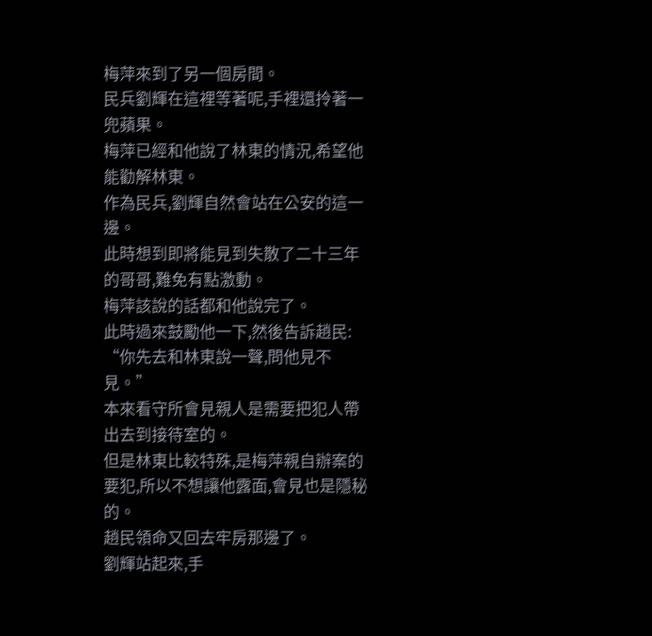梅萍來到了另一個房間。
民兵劉輝在這裡等著呢,手裡還拎著一兜蘋果。
梅萍已經和他說了林東的情況,希望他能勸解林東。
作為民兵,劉輝自然會站在公安的這一邊。
此時想到即將能見到失散了二十三年的哥哥,難免有點激動。
梅萍該說的話都和他說完了。
此時過來鼓勵他一下,然後告訴趙民:
“你先去和林東說一聲,問他見不見。”
本來看守所會見親人是需要把犯人帶出去到接待室的。
但是林東比較特殊,是梅萍親自辦案的要犯,所以不想讓他露面,會見也是隱秘的。
趙民領命又回去牢房那邊了。
劉輝站起來,手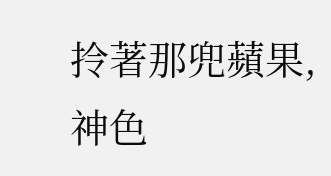拎著那兜蘋果,神色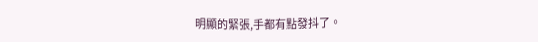明顯的緊張,手都有點發抖了。